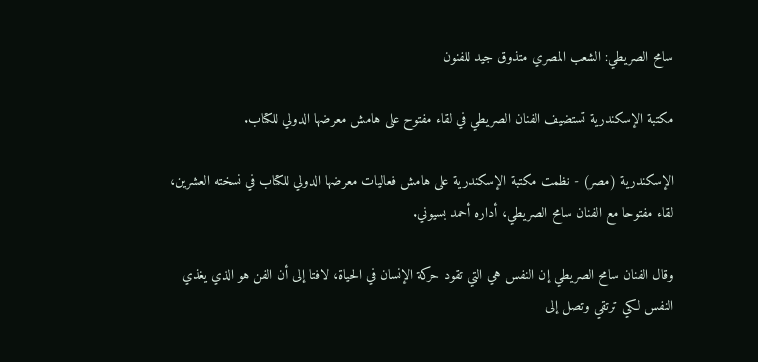سامح الصريطي: الشعب المصري متذوق جيد للفنون

مكتبة الإسكندرية تستضيف الفنان الصريطي في لقاء مفتوح على هامش معرضها الدولي للكتاب.

الإسكندرية (مصر) - نظمت مكتبة الإسكندرية على هامش فعاليات معرضها الدولي للكتاب في نسخته العشرين، لقاء مفتوحا مع الفنان سامح الصريطي، أداره أحمد بسيوني.

وقال الفنان سامح الصريطي إن النفس هي التي تقود حركة الإنسان في الحياة، لافتا إلى أن الفن هو الذي يغذي النفس لكي ترتقي وتصل إلى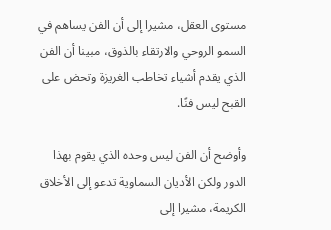مستوى العقل، مشيرا إلى أن الفن يساهم في السمو الروحي والارتقاء بالذوق، مبينا أن الفن الذي يقدم أشياء تخاطب الغريزة وتحض على القبح ليس فنًا.

وأوضح أن الفن ليس وحده الذي يقوم بهذا الدور ولكن الأديان السماوية تدعو إلى الأخلاق الكريمة، مشيرا إلى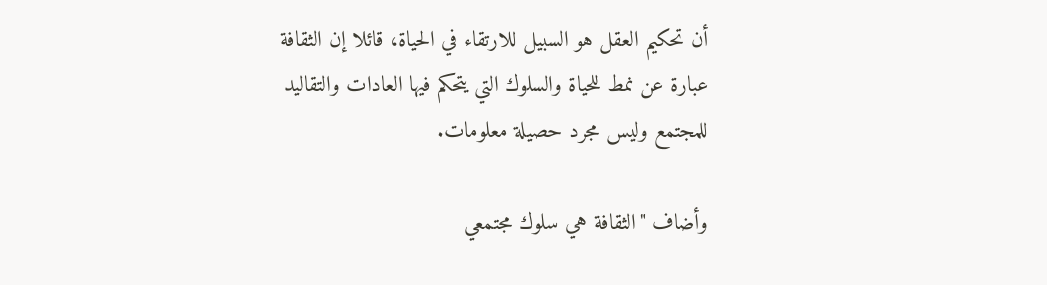أن تحكيم العقل هو السبيل للارتقاء في الحياة، قائلا إن الثقافة عبارة عن نمط للحياة والسلوك التي يتحكم فيها العادات والتقاليد للمجتمع وليس مجرد حصيلة معلومات.

وأضاف "الثقافة هي سلوك مجتمعي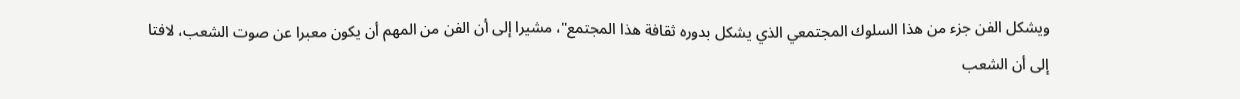ويشكل الفن جزء من هذا السلوك المجتمعي الذي يشكل بدوره ثقافة هذا المجتمع"، مشيرا إلى أن الفن من المهم أن يكون معبرا عن صوت الشعب، لافتا إلى أن الشعب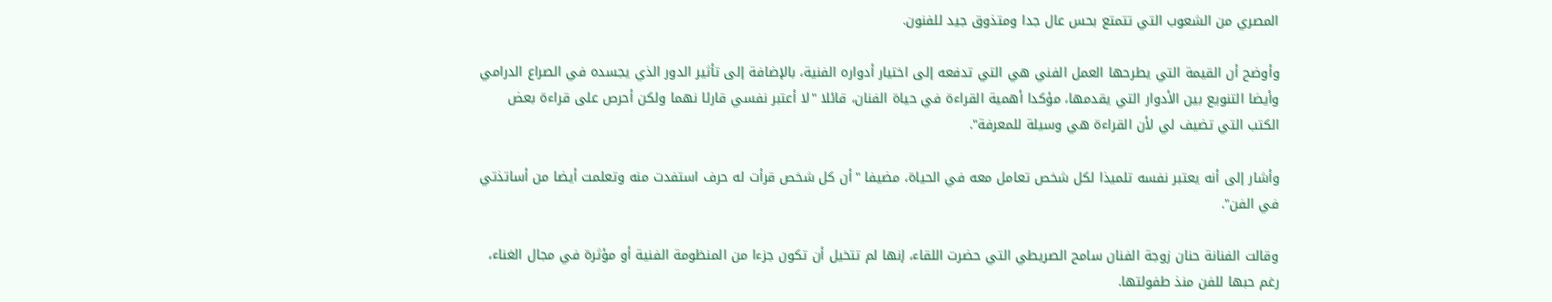المصري من الشعوب التي تتمتع بحس عال جدا ومتذوق جيد للفنون.

وأوضح أن القيمة التي يطرحها العمل الفني هي التي تدفعه إلى اختيار أدواره الفنية، بالإضافة إلى تأثير الدور الذي يجسده في الصراع الدرامي وأيضا التنويع بين الأدوار التي يقدمها، مؤكدا أهمية القراءة في حياة الفنان، قائلا "لا أعتبر نفسي قارئا نهما ولكن أحرص على قراءة بعض الكتب التي تضيف لي لأن القراءة هي وسيلة للمعرفة".

وأشار إلى أنه يعتبر نفسه تلميذا لكل شخص تعامل معه في الحياة، مضيفا "أن كل شخص قرأت له حرف استفدت منه وتعلمت أيضا من أساتذتي في الفن".

وقالت الفنانة حنان زوجة الفنان سامح الصريطي التي حضرت اللقاء، إنها لم تتخيل أن تكون جزءا من المنظومة الفنية أو مؤثرة في مجال الغناء، رغم حبها للفن منذ طفولتها.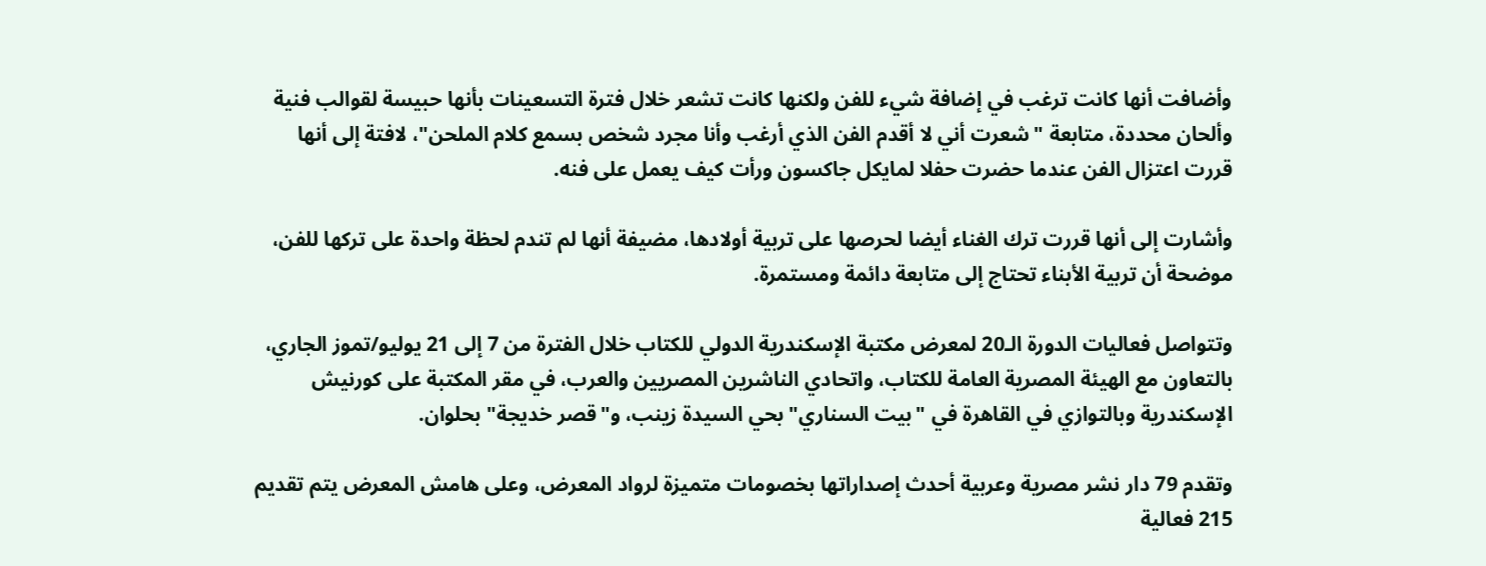وأضافت أنها كانت ترغب في إضافة شيء للفن ولكنها كانت تشعر خلال فترة التسعينات بأنها حبيسة لقوالب فنية وألحان محددة، متابعة "شعرت أني لا أقدم الفن الذي أرغب وأنا مجرد شخص بسمع كلام الملحن"، لافتة إلى أنها قررت اعتزال الفن عندما حضرت حفلا لمايكل جاكسون ورأت كيف يعمل على فنه.

وأشارت إلى أنها قررت ترك الغناء أيضا لحرصها على تربية أولادها، مضيفة أنها لم تندم لحظة واحدة على تركها للفن، موضحة أن تربية الأبناء تحتاج إلى متابعة دائمة ومستمرة.

وتتواصل فعاليات الدورة الـ20 لمعرض مكتبة الإسكندرية الدولي للكتاب خلال الفترة من 7 إلى 21 يوليو/تموز الجاري، بالتعاون مع الهيئة المصرية العامة للكتاب، واتحادي الناشرين المصريين والعرب، في مقر المكتبة على كورنيش الإسكندرية وبالتوازي في القاهرة في "بيت السناري" بحي السيدة زينب، و"قصر خديجة" بحلوان.

وتقدم 79 دار نشر مصرية وعربية أحدث إصداراتها بخصومات متميزة لرواد المعرض، وعلى هامش المعرض يتم تقديم 215 فعالية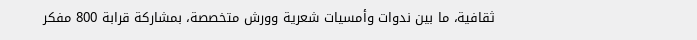ثقافية، ما بين ندوات وأمسيات شعرية وورش متخصصة، بمشاركة قرابة 800 مفكر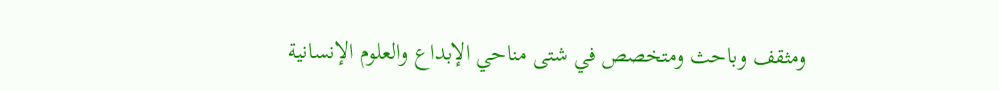ومثقف وباحث ومتخصص في شتى مناحي الإبداع والعلوم الإنسانية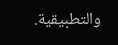والتطبيقية.